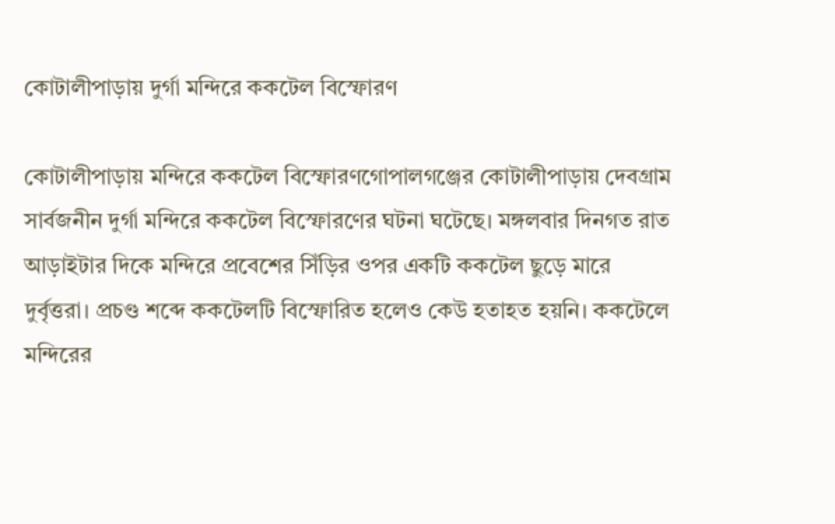কোটালীপাড়ায় দুর্গা মন্দিরে ককটেল বিস্ফোরণ

কোটালীপাড়ায় মন্দিরে ককটেল বিস্ফোরণগোপালগঞ্জের কোটালীপাড়ায় দেবগ্রাম সার্বজনীন দুর্গা মন্দিরে ককটেল বিস্ফোরণের ঘটনা ঘটেছে। মঙ্গলবার দিনগত রাত আড়াইটার দিকে মন্দিরে প্রবেশের সিঁড়ির ওপর একটি ককটেল ছুড়ে মারে দুর্বৃত্তরা। প্রচণ্ড শব্দে ককটেলটি বিস্ফোরিত হলেও কেউ হতাহত হয়নি। ককটেলে মন্দিরের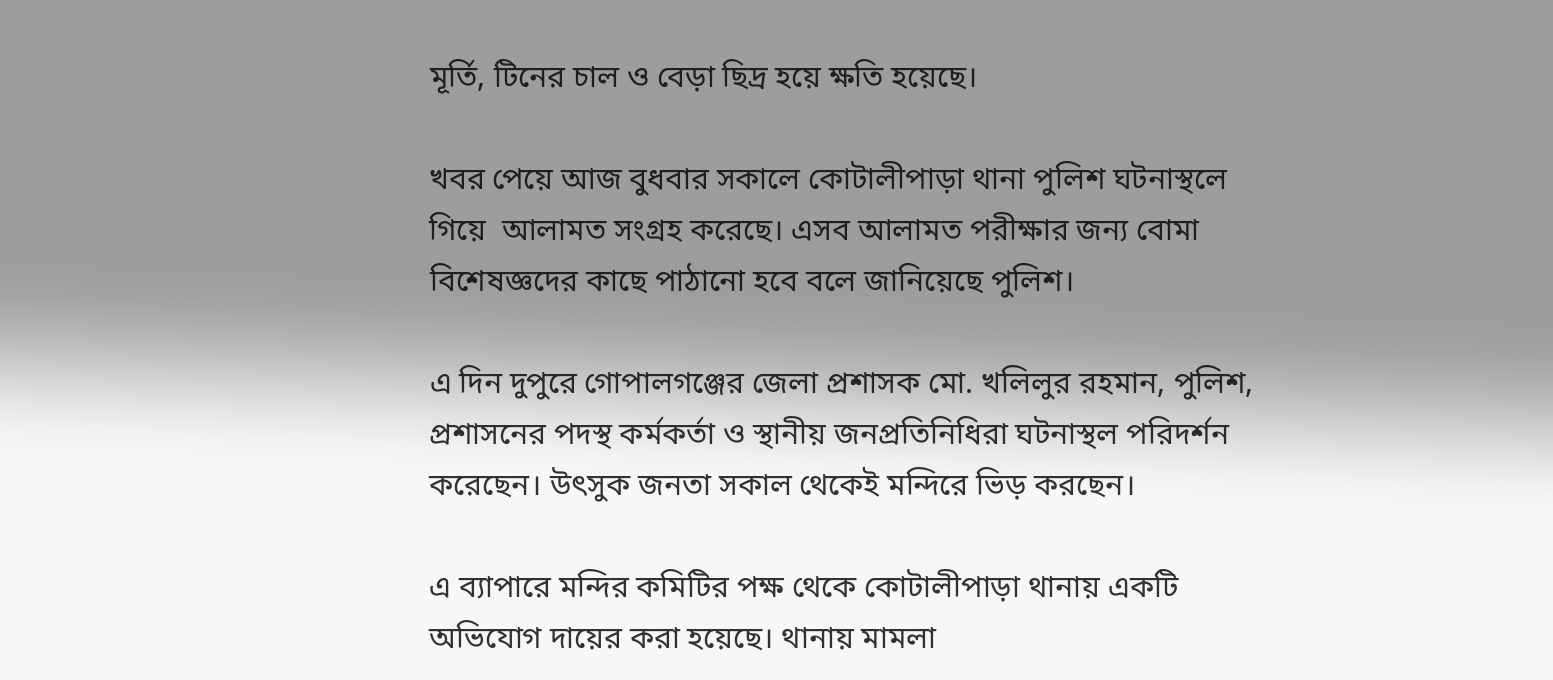মূর্তি, টিনের চাল ও বেড়া ছিদ্র হয়ে ক্ষতি হয়েছে।

খবর পেয়ে আজ বুধবার সকালে কোটালীপাড়া থানা পুলিশ ঘটনাস্থলে গিয়ে  আলামত সংগ্রহ করেছে। এসব আলামত পরীক্ষার জন্য বোমা বিশেষজ্ঞদের কাছে পাঠানো হবে বলে জানিয়েছে পুলিশ।

এ দিন দুপুরে গোপালগঞ্জের জেলা প্রশাসক মো. খলিলুর রহমান, পুলিশ, প্রশাসনের পদস্থ কর্মকর্তা ও স্থানীয় জনপ্রতিনিধিরা ঘটনাস্থল পরিদর্শন করেছেন। উৎসুক জনতা সকাল থেকেই মন্দিরে ভিড় করছেন।

এ ব্যাপারে মন্দির কমিটির পক্ষ থেকে কোটালীপাড়া থানায় একটি অভিযোগ দায়ের করা হয়েছে। থানায় মামলা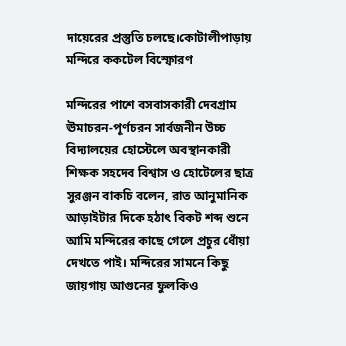দায়েরের প্রস্তুতি চলছে।কোটালীপাড়ায় মন্দিরে ককটেল বিস্ফোরণ

মন্দিরের পাশে বসবাসকারী দেবগ্রাম ঊমাচরন-পূর্ণচরন সার্বজনীন উচ্চ বিদ্যালয়ের হোস্টেলে অবস্থানকারী শিক্ষক সহদেব বিশ্বাস ও হোটেলের ছাত্র সুরঞ্জন বাকচি বলেন, রাত আনুমানিক আড়াইটার দিকে হঠাৎ বিকট শব্দ শুনে আমি মন্দিরের কাছে গেলে প্রচুর ধোঁয়া দেখতে পাই। মন্দিরের সামনে কিছু জায়গায় আগুনের ফুলকিও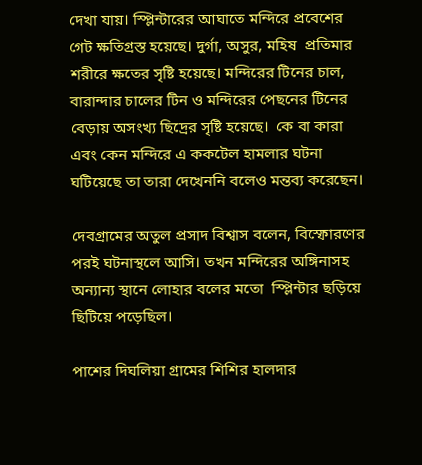দেখা যায়। স্প্লিন্টারের আঘাতে মন্দিরে প্রবেশের  গেট ক্ষতিগ্রস্ত হয়েছে। দুর্গা, অসুর, মহিষ  প্রতিমার শরীরে ক্ষতের সৃষ্টি হয়েছে। মন্দিরের টিনের চাল, বারান্দার চালের টিন ও মন্দিরের পেছনের টিনের বেড়ায় অসংখ্য ছিদ্রের সৃষ্টি হয়েছে।  কে বা কারা এবং কেন মন্দিরে এ ককটেল হামলার ঘটনা ঘটিয়েছে তা তারা দেখেননি বলেও মন্তব্য করেছেন।

দেবগ্রামের অতুল প্রসাদ বিশ্বাস বলেন, বিস্ফোরণের পরই ঘটনাস্থলে আসি। তখন মন্দিরের অঙ্গিনাসহ অন্যান্য স্থানে লোহার বলের মতো  স্প্লিন্টার ছড়িয়ে ছিটিয়ে পড়েছিল।

পাশের দিঘলিয়া গ্রামের শিশির হালদার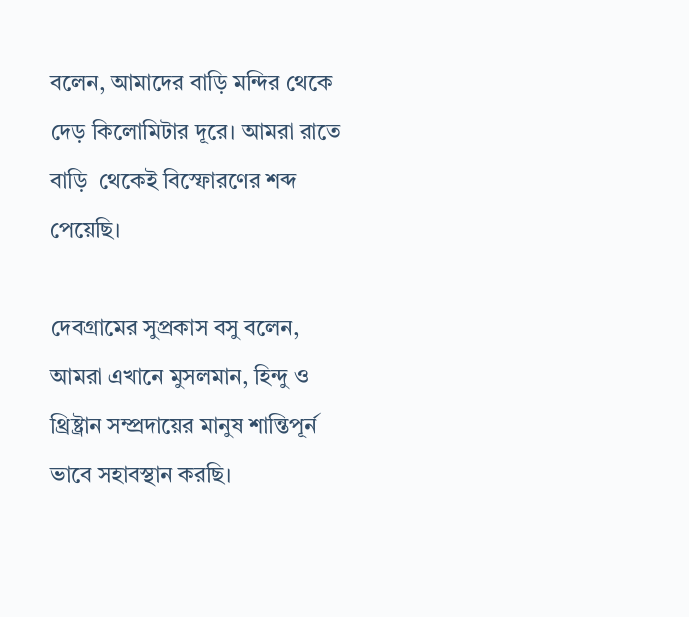বলেন, আমাদের বাড়ি মন্দির থেকে দেড় কিলোমিটার দূরে। আমরা রাতে বাড়ি  থেকেই বিস্ফোরণের শব্দ  পেয়েছি।

দেবগ্রামের সুপ্রকাস বসু বলেন, আমরা এখানে মুসলমান, হিন্দু ও থ্রিষ্ট্রান সম্প্রদায়ের মানুষ শান্তিপূর্ন ভাবে সহাবস্থান করছি।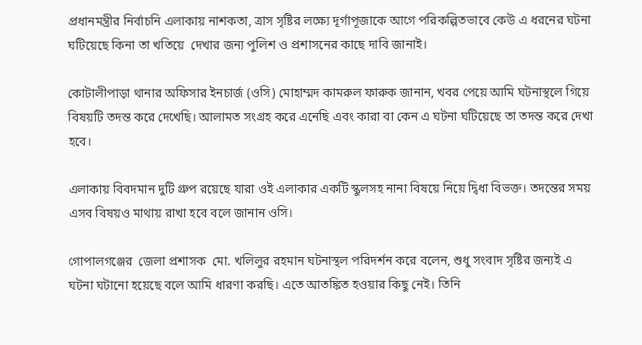প্রধানমন্ত্রীর নির্বাচনি এলাকায় নাশকতা, ত্রাস সৃষ্টির লক্ষ্যে দূর্গাপূজাকে আগে পরিকল্পিতভাবে কেউ এ ধরনের ঘটনা ঘটিয়েছে কিনা তা খতিয়ে  দেখার জন্য পুলিশ ও প্রশাসনের কাছে দাবি জানাই।

কোটালীপাড়া থানার অফিসার ইনচার্জ (ওসি) মোহাম্মদ কামরুল ফারুক জানান, খবর পেয়ে আমি ঘটনাস্থলে গিয়ে বিষয়টি তদন্ত করে দেখেছি। আলামত সংগ্রহ করে এনেছি এবং কারা বা কেন এ ঘটনা ঘটিয়েছে তা তদন্ত করে দেখা হবে।

এলাকায় বিবদমান দুটি গ্রুপ রয়েছে যারা ওই এলাকার একটি স্কুলসহ নানা বিষয়ে নিয়ে দ্বিধা বিভক্ত। তদন্তের সময় এসব বিষয়ও মাথায় রাখা হবে বলে জানান ওসি।

গোপালগঞ্জের  জেলা প্রশাসক  মো. খলিলুর রহমান ঘটনাস্থল পরিদর্শন করে বলেন, শুধু সংবাদ সৃষ্টির জন্যই এ ঘটনা ঘটানো হয়েছে বলে আমি ধারণা করছি। এতে আতঙ্কিত হওয়ার কিছু নেই। তিনি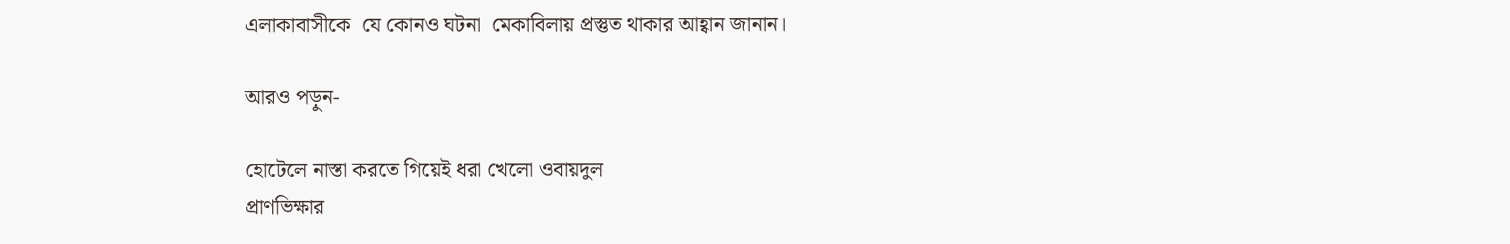এলাকাবাসীকে  যে কোনও ঘটনা  মেকাবিলায় প্রস্তুত থাকার আহ্বান জানান।

আরও পড়ুন-

হোটেলে নাস্তা করতে গিয়েই ধরা খেলো ওবায়দুল
প্রাণভিক্ষার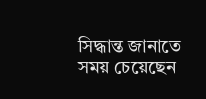সিদ্ধান্ত জানাতে সময় চেয়েছেন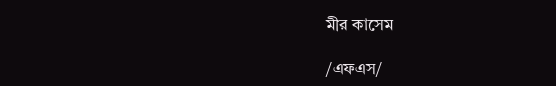মীর কাসেম

/এফএস/